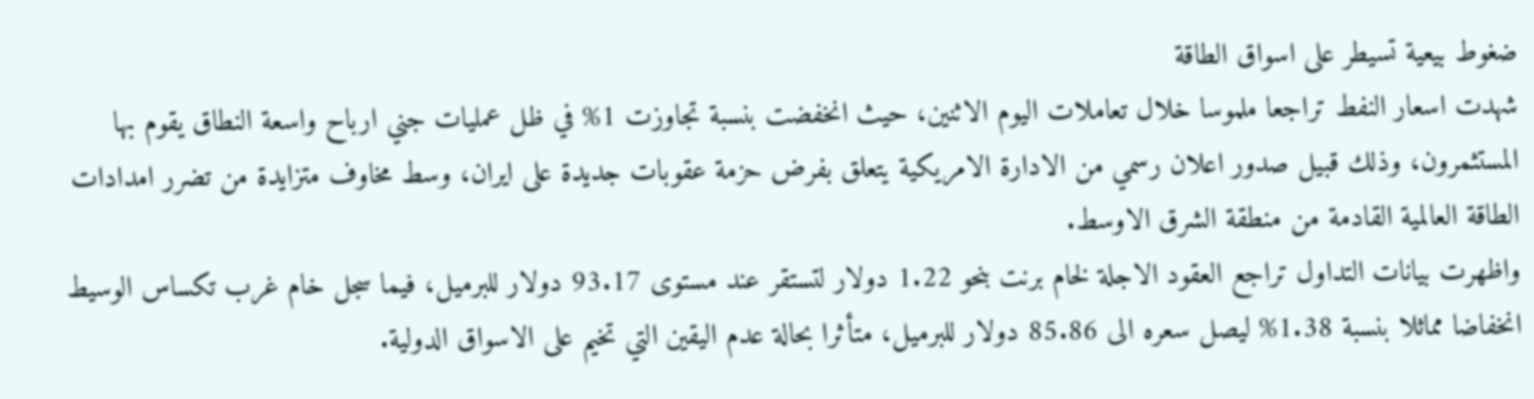ضغوط بيعية تسيطر على اسواق الطاقة
شهدت اسعار النفط تراجعا ملموسا خلال تعاملات اليوم الاثنين، حيث انخفضت بنسبة تجاوزت 1% في ظل عمليات جني ارباح واسعة النطاق يقوم بها المستثمرون، وذلك قبيل صدور اعلان رسمي من الادارة الامريكية يتعلق بفرض حزمة عقوبات جديدة على ايران، وسط مخاوف متزايدة من تضرر امدادات الطاقة العالمية القادمة من منطقة الشرق الاوسط.
واظهرت بيانات التداول تراجع العقود الاجلة لخام برنت بنحو 1.22 دولار لتستقر عند مستوى 93.17 دولار للبرميل، فيما سجل خام غرب تكساس الوسيط انخفاضا مماثلا بنسبة 1.38% ليصل سعره الى 85.86 دولار للبرميل، متأثرا بحالة عدم اليقين التي تخيم على الاسواق الدولية.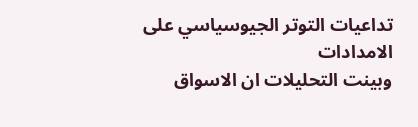تداعيات التوتر الجيوسياسي على الامدادات
وبينت التحليلات ان الاسواق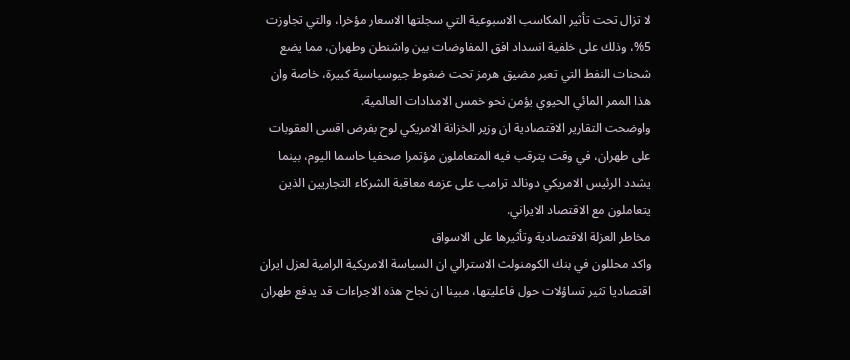لا تزال تحت تأثير المكاسب الاسبوعية التي سجلتها الاسعار مؤخرا، والتي تجاوزت 5%، وذلك على خلفية انسداد افق المفاوضات بين واشنطن وطهران، مما يضع شحنات النفط التي تعبر مضيق هرمز تحت ضغوط جيوسياسية كبيرة، خاصة وان هذا الممر المائي الحيوي يؤمن نحو خمس الامدادات العالمية.
واوضحت التقارير الاقتصادية ان وزير الخزانة الامريكي لوح بفرض اقسى العقوبات على طهران، في وقت يترقب فيه المتعاملون مؤتمرا صحفيا حاسما اليوم، بينما يشدد الرئيس الامريكي دونالد ترامب على عزمه معاقبة الشركاء التجاريين الذين يتعاملون مع الاقتصاد الايراني.
مخاطر العزلة الاقتصادية وتأثيرها على الاسواق
واكد محللون في بنك الكومنولث الاسترالي ان السياسة الامريكية الرامية لعزل ايران اقتصاديا تثير تساؤلات حول فاعليتها، مبينا ان نجاح هذه الاجراءات قد يدفع طهران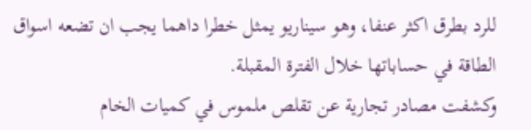للرد بطرق اكثر عنفا، وهو سيناريو يمثل خطرا داهما يجب ان تضعه اسواق الطاقة في حساباتها خلال الفترة المقبلة.
وكشفت مصادر تجارية عن تقلص ملموس في كميات الخام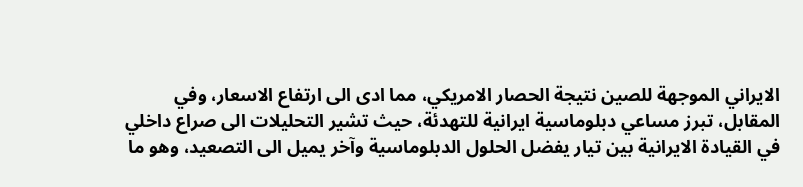الايراني الموجهة للصين نتيجة الحصار الامريكي، مما ادى الى ارتفاع الاسعار، وفي المقابل، تبرز مساعي دبلوماسية ايرانية للتهدئة، حيث تشير التحليلات الى صراع داخلي في القيادة الايرانية بين تيار يفضل الحلول الدبلوماسية وآخر يميل الى التصعيد، وهو ما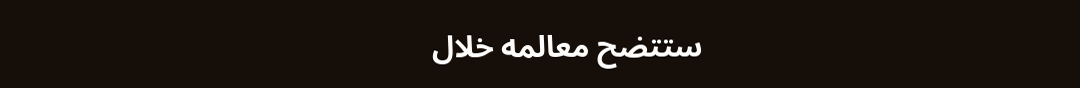ستتضح معالمه خلال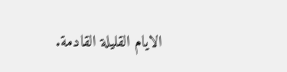الايام القليلة القادمة.